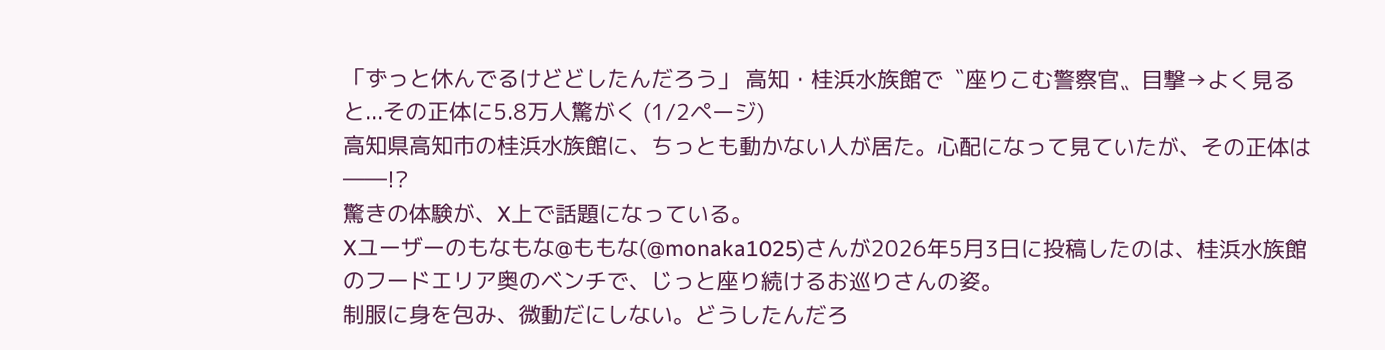「ずっと休んでるけどどしたんだろう」 高知・桂浜水族館で〝座りこむ警察官〟目撃→よく見ると...その正体に5.8万人驚がく (1/2ページ)
高知県高知市の桂浜水族館に、ちっとも動かない人が居た。心配になって見ていたが、その正体は――!?
驚きの体験が、X上で話題になっている。
Xユーザーのもなもな@ももな(@monaka1025)さんが2026年5月3日に投稿したのは、桂浜水族館のフードエリア奥のベンチで、じっと座り続けるお巡りさんの姿。
制服に身を包み、微動だにしない。どうしたんだろ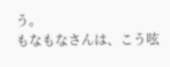う。
もなもなさんは、こう呟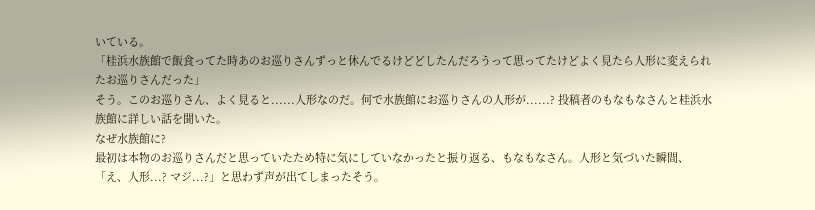いている。
「桂浜水族館で飯食ってた時あのお巡りさんずっと休んでるけどどしたんだろうって思ってたけどよく見たら人形に変えられたお巡りさんだった」
そう。このお巡りさん、よく見ると......人形なのだ。何で水族館にお巡りさんの人形が......? 投稿者のもなもなさんと桂浜水族館に詳しい話を聞いた。
なぜ水族館に?
最初は本物のお巡りさんだと思っていたため特に気にしていなかったと振り返る、もなもなさん。人形と気づいた瞬間、「え、人形...? マジ...?」と思わず声が出てしまったそう。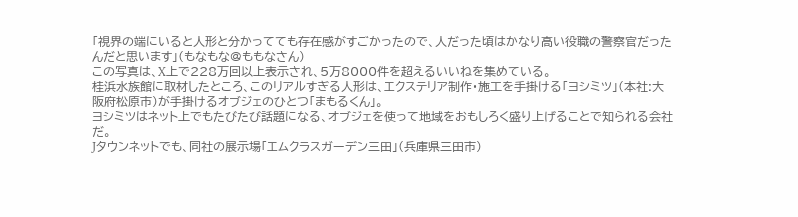「視界の端にいると人形と分かってても存在感がすごかったので、人だった頃はかなり高い役職の警察官だったんだと思います」(もなもな@ももなさん)
この写真は、X上で228万回以上表示され、5万8000件を超えるいいねを集めている。
桂浜水族館に取材したところ、このリアルすぎる人形は、エクステリア制作・施工を手掛ける「ヨシミツ」(本社:大阪府松原市)が手掛けるオブジェのひとつ「まもるくん」。
ヨシミツはネット上でもたびたび話題になる、オブジェを使って地域をおもしろく盛り上げることで知られる会社だ。
Jタウンネットでも、同社の展示場「エムクラスガーデン三田」(兵庫県三田市)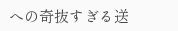への奇抜すぎる送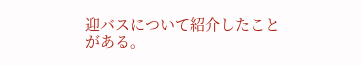迎バスについて紹介したことがある。